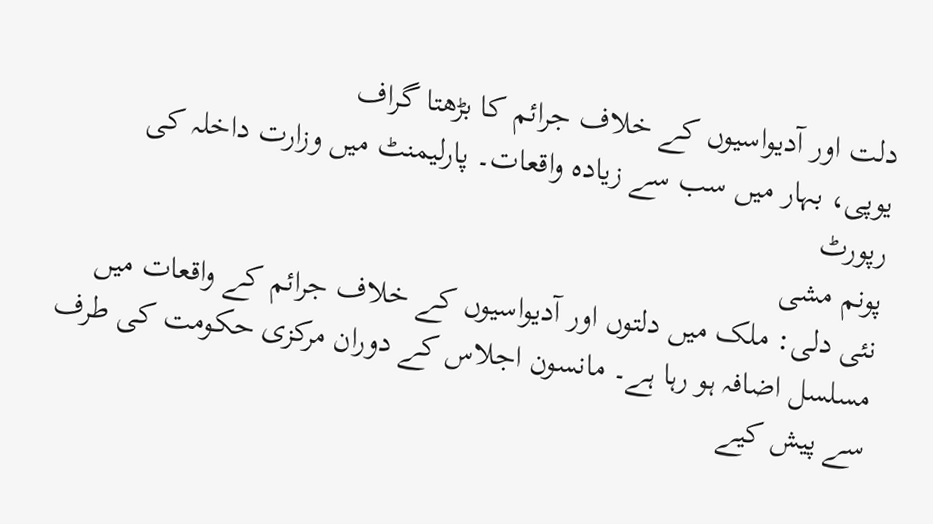دلت اور آدیواسیوں کے خلاف جرائم کا بڑھتا گراف
یوپی، بہار میں سب سے زیادہ واقعات۔ پارلیمنٹ میں وزارت داخلہ کی رپورٹ
پونم مشی
نئی دلی: ملک میں دلتوں اور آدیواسیوں کے خلاف جرائم کے واقعات میں مسلسل اضافہ ہو رہا ہے۔ مانسون اجلاس کے دوران مرکزی حکومت کی طرف سے پیش کیے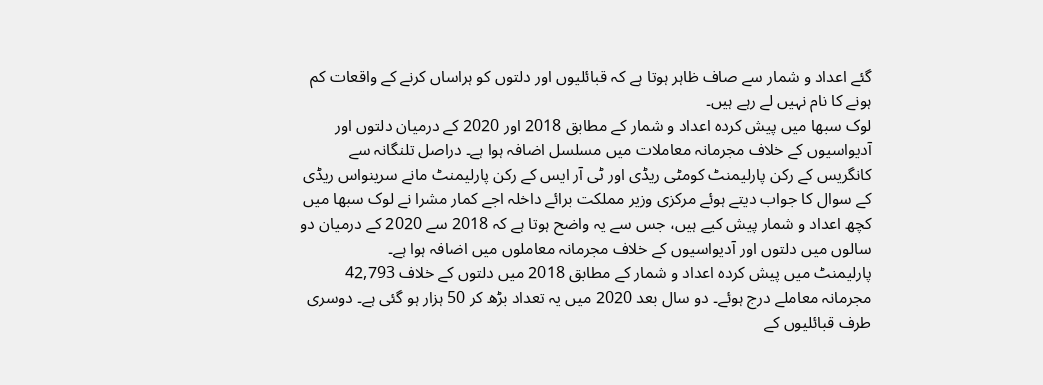گئے اعداد و شمار سے صاف ظاہر ہوتا ہے کہ قبائلیوں اور دلتوں کو ہراساں کرنے کے واقعات کم ہونے کا نام نہیں لے رہے ہیں۔
لوک سبھا میں پیش کردہ اعداد و شمار کے مطابق 2018 اور 2020 کے درمیان دلتوں اور آدیواسیوں کے خلاف مجرمانہ معاملات میں مسلسل اضافہ ہوا ہے۔ دراصل تلنگانہ سے کانگریس کے رکن پارلیمنٹ کومٹی ریڈی اور ٹی آر ایس کے رکن پارلیمنٹ مانے سرینواس ریڈی کے سوال کا جواب دیتے ہوئے مرکزی وزیر مملکت برائے داخلہ اجے کمار مشرا نے لوک سبھا میں کچھ اعداد و شمار پیش کیے ہیں، جس سے یہ واضح ہوتا ہے کہ 2018 سے 2020 کے درمیان دو سالوں میں دلتوں اور آدیواسیوں کے خلاف مجرمانہ معاملوں میں اضافہ ہوا ہے۔
پارلیمنٹ میں پیش کردہ اعداد و شمار کے مطابق 2018 میں دلتوں کے خلاف 42,793 مجرمانہ معاملے درج ہوئے۔ دو سال بعد 2020 میں یہ تعداد بڑھ کر 50 ہزار ہو گئی ہے۔ دوسری طرف قبائلیوں کے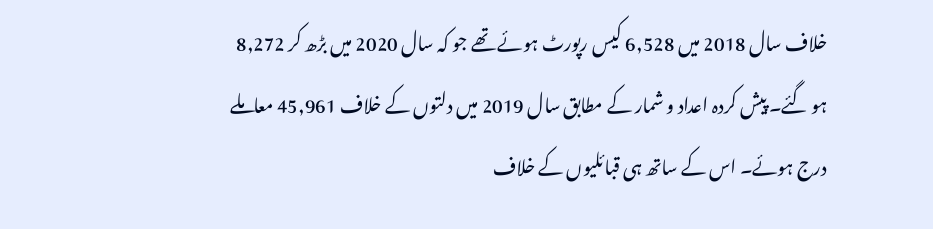خلاف سال 2018 میں 6,528 کیس رپورٹ ہوئے تھے جو کہ سال 2020 میں بڑھ کر 8,272 ہو گئے۔ پیش کردہ اعداد و شمار کے مطابق سال 2019 میں دلتوں کے خلاف 45,961 معاملے درج ہوئے۔ اس کے ساتھ ہی قبائلیوں کے خلاف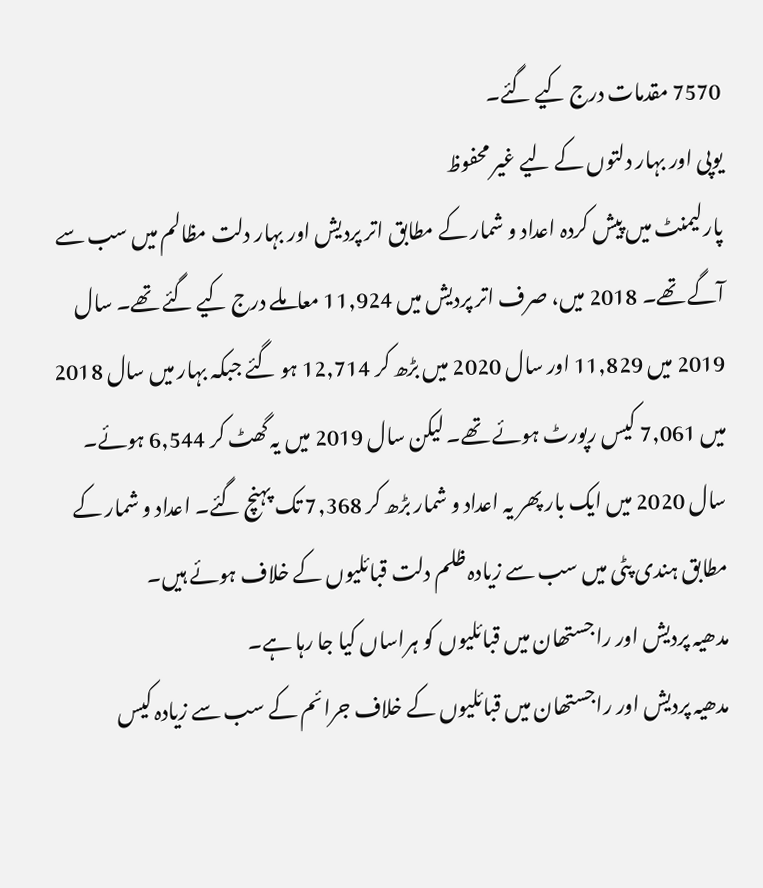7570 مقدمات درج کیے گئے۔
یوپی اور بہار دلتوں کے لیے غیر محفوظ
پارلیمنٹ میں پیش کردہ اعداد و شمار کے مطابق اتر پردیش اور بہار دلت مظالم میں سب سے آگے تھے۔ 2018 میں، صرف اتر پردیش میں 11,924 معاملے درج کیے گئے تھے۔ سال 2019 میں 11,829 اور سال 2020 میں بڑھ کر 12,714 ہو گئے جبکہ بہار میں سال 2018 میں 7,061 کیس رپورٹ ہوئے تھے۔ لیکن سال 2019 میں یہ گھٹ کر 6,544 ہوئے۔ سال 2020 میں ایک بار پھر یہ اعداد و شمار بڑھ کر 7,368 تک پہنچ گئے۔ اعداد و شمار کے مطابق ہندی پٹی میں سب سے زیادہ ظلم دلت قبائلیوں کے خلاف ہوئے ہیں۔
مدھیہ پردیش اور راجستھان میں قبائلیوں کو ہراساں کیا جا رہا ہے۔
مدھیہ پردیش اور راجستھان میں قبائلیوں کے خلاف جرائم کے سب سے زیادہ کیس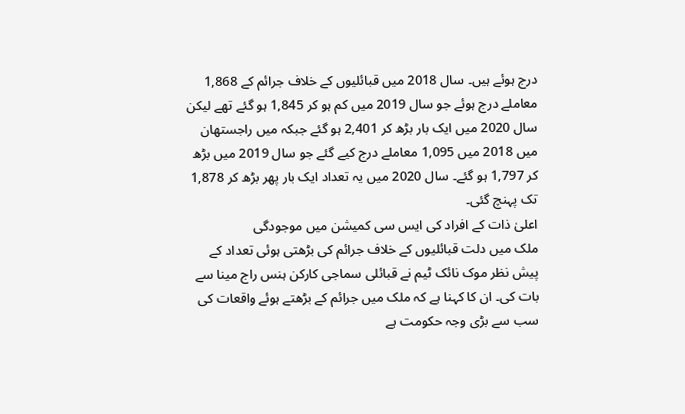درج ہوئے ہیں۔ سال 2018 میں قبائلیوں کے خلاف جرائم کے 1,868 معاملے درج ہوئے جو سال 2019 میں کم ہو کر 1,845 ہو گئے تھے لیکن سال 2020 میں ایک بار بڑھ کر 2,401 ہو گئے جبکہ میں راجستھان میں 2018 میں 1,095 معاملے درج کیے گئے جو سال 2019 میں بڑھ کر 1,797 ہو گئے۔ سال 2020 میں یہ تعداد ایک بار پھر بڑھ کر 1,878 تک پہنچ گئی۔
اعلیٰ ذات کے افراد کی ایس سی کمیشن میں موجودگی
ملک میں دلت قبائلیوں کے خلاف جرائم کی بڑھتی ہوئی تعداد کے پیش نظر موک نائک ٹیم نے قبائلی سماجی کارکن ہنس راج مینا سے بات کی۔ ان کا کہنا ہے کہ ملک میں جرائم کے بڑھتے ہوئے واقعات کی سب سے بڑی وجہ حکومت ہے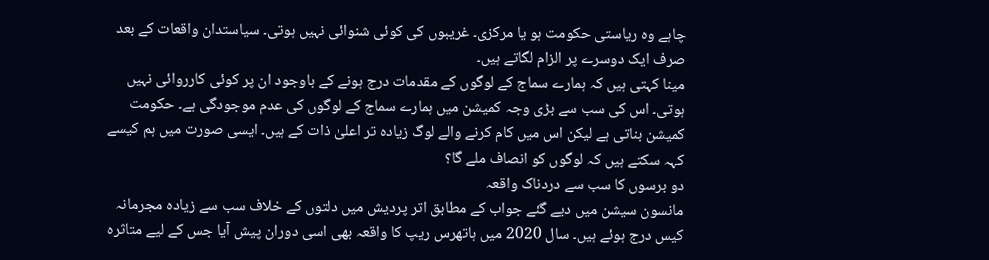چاہے وہ ریاستی حکومت ہو یا مرکزی۔ غریبوں کی کوئی شنوائی نہیں ہوتی۔ سیاستدان واقعات کے بعد صرف ایک دوسرے پر الزام لگاتے ہیں۔
مینا کہتی ہیں کہ ہمارے سماج کے لوگوں کے مقدمات درج ہونے کے باوجود ان پر کوئی کارروائی نہیں ہوتی۔ اس کی سب سے بڑی وجہ کمیشن میں ہمارے سماج کے لوگوں کی عدم موجودگی ہے۔ حکومت کمیشن بناتی ہے لیکن اس میں کام کرنے والے لوگ زیادہ تر اعلیٰ ذات کے ہیں۔ ایسی صورت میں ہم کیسے کہہ سکتے ہیں کہ لوگوں کو انصاف ملے گا؟
دو برسوں کا سب سے دردناک واقعہ
مانسون سیشن میں دیے گئے جواب کے مطابق اتر پردیش میں دلتوں کے خلاف سب سے زیادہ مجرمانہ کیس درج ہوئے ہیں۔ سال 2020 میں ہاتھرس ریپ کا واقعہ بھی اسی دوران پیش آیا جس کے لیے متاثرہ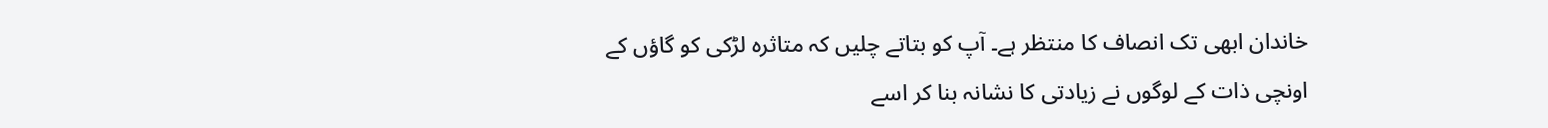خاندان ابھی تک انصاف کا منتظر ہے۔ آپ کو بتاتے چلیں کہ متاثرہ لڑکی کو گاؤں کے اونچی ذات کے لوگوں نے زیادتی کا نشانہ بنا کر اسے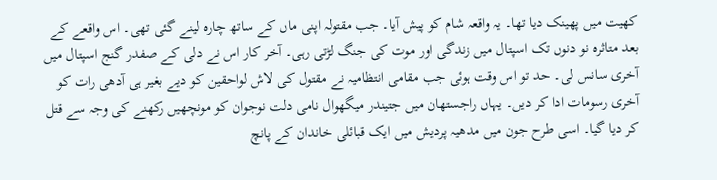کھیت میں پھینک دیا تھا۔ یہ واقعہ شام کو پیش آیا۔ جب مقتولہ اپنی ماں کے ساتھ چارہ لینے گئی تھی۔ اس واقعے کے بعد متاثرہ نو دنوں تک اسپتال میں زندگی اور موت کی جنگ لڑتی رہی۔ آخر کار اس نے دلی کے صفدر گنج اسپتال میں آخری سانس لی۔ حد تو اس وقت ہوئی جب مقامی انتظامیہ نے مقتول کی لاش لواحقین کو دیے بغیر ہی آدھی رات کو آخری رسومات ادا کر دیں۔ یہاں راجستھان میں جتیندر میگھوال نامی دلت نوجوان کو مونچھیں رکھنے کی وجہ سے قتل کر دیا گیا۔ اسی طرح جون میں مدھیہ پردیش میں ایک قبائلی خاندان کے پانچ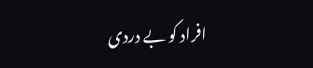افراد کو بے دردی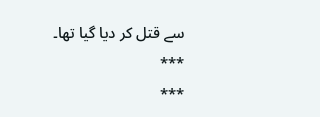سے قتل کر دیا گیا تھا۔
***
***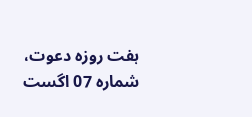ہفت روزہ دعوت، شمارہ 07 اگست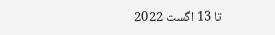تا 13 اگست 2022